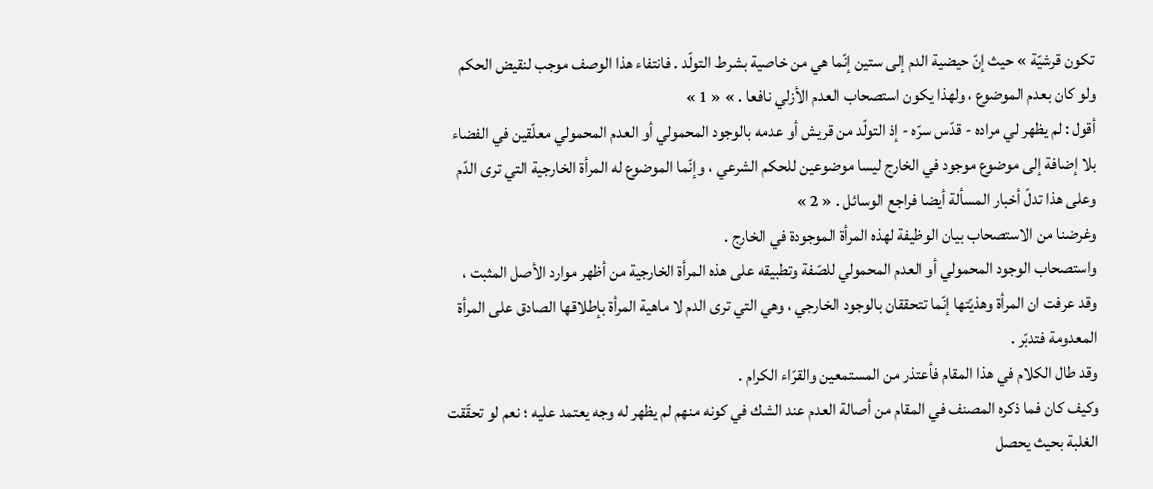تكون قرشيّة » حيث إنّ حيضية الدم إلى ستين إنّما هي من خاصية بشرط التولّد . فانتفاء هذا الوصف موجب لنقيض الحكم ولو كان بعدم الموضوع ، ولهذا يكون استصحاب العدم الأزلي نافعا . » « 1 »
أقول : لم يظهر لي مراده - قدّس سرّه - إذ التولّد من قريش أو عدمه بالوجود المحمولي أو العدم المحمولي معلّقين في الفضاء بلا إضافة إلى موضوع موجود في الخارج ليسا موضوعين للحكم الشرعي ، وإنّما الموضوع له المرأة الخارجية التي ترى الدّم وعلى هذا تدلّ أخبار المسألة أيضا فراجع الوسائل . « 2 »
وغرضنا من الاستصحاب بيان الوظيفة لهذه المرأة الموجودة في الخارج .
واستصحاب الوجود المحمولي أو العدم المحمولي للصّفة وتطبيقه على هذه المرأة الخارجية من أظهر موارد الأصل المثبت ، وقد عرفت ان المرأة وهذيّتها إنّما تتحققان بالوجود الخارجي ، وهي التي ترى الدم لا ماهية المرأة بإطلاقها الصادق على المرأة المعدومة فتدبّر .
وقد طال الكلام في هذا المقام فأعتذر من المستمعين والقرّاء الكرام .
وكيف كان فما ذكره المصنف في المقام من أصالة العدم عند الشك في كونه منهم لم يظهر له وجه يعتمد عليه ؛ نعم لو تحقّقت الغلبة بحيث يحصل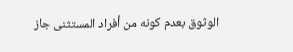الوثوق بعدم كونه من أفراد المستثنى جاز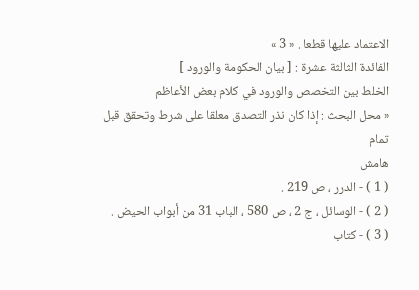الاعتماد عليها قطعا . « 3 »
الفائدة الثالثة عشرة : [ بيان الحكومة والورود ]
الخلط بين التخصص والورود في كلام بعض الأعاظم
« محل البحث : إذا كان نذر التصدق معلقا على شرط وتحقق قبل تمام
هامش
( 1 ) - الدرر ، ص 219 .
( 2 ) - الوسائل ، ج 2 ، ص 580 ، الباب 31 من أبواب الحيض .
( 3 ) - كتاب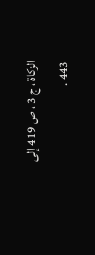الزكاة ، ج 3 ، ص 419 إلى 443 .